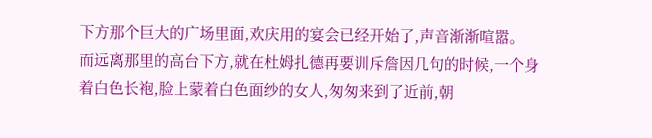下方那个巨大的广场里面,欢庆用的宴会已经开始了,声音渐渐喧嚣。
而远离那里的高台下方,就在杜姆扎德再要训斥詹因几句的时候,一个身着白色长袍,脸上蒙着白色面纱的女人,匆匆来到了近前,朝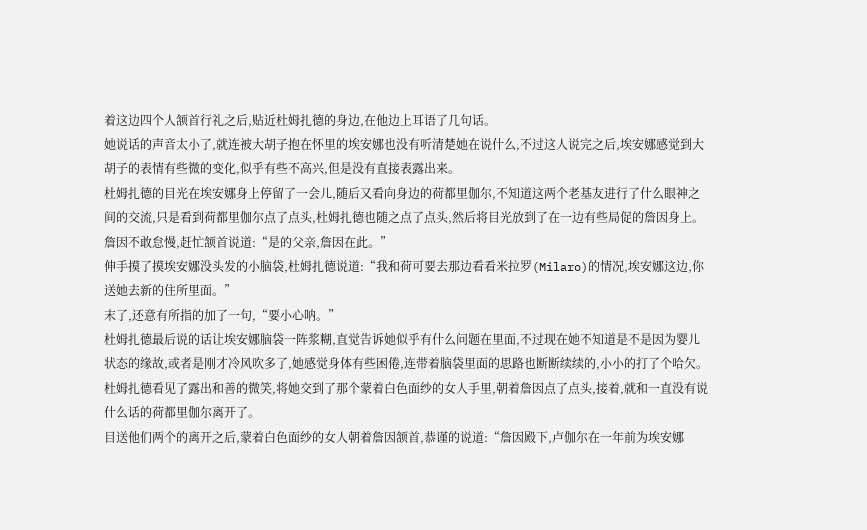着这边四个人颔首行礼之后,贴近杜姆扎德的身边,在他边上耳语了几句话。
她说话的声音太小了,就连被大胡子抱在怀里的埃安娜也没有听清楚她在说什么,不过这人说完之后,埃安娜感觉到大胡子的表情有些微的变化,似乎有些不高兴,但是没有直接表露出来。
杜姆扎德的目光在埃安娜身上停留了一会儿,随后又看向身边的荷都里伽尔,不知道这两个老基友进行了什么眼神之间的交流,只是看到荷都里伽尔点了点头,杜姆扎德也随之点了点头,然后将目光放到了在一边有些局促的詹因身上。
詹因不敢怠慢,赶忙颔首说道:“是的父亲,詹因在此。”
伸手摸了摸埃安娜没头发的小脑袋,杜姆扎德说道:“我和荷可要去那边看看米拉罗(Milaro)的情况,埃安娜这边,你送她去新的住所里面。”
末了,还意有所指的加了一句,“要小心呐。”
杜姆扎德最后说的话让埃安娜脑袋一阵浆糊,直觉告诉她似乎有什么问题在里面,不过现在她不知道是不是因为婴儿状态的缘故,或者是刚才冷风吹多了,她感觉身体有些困倦,连带着脑袋里面的思路也断断续续的,小小的打了个哈欠。
杜姆扎德看见了露出和善的微笑,将她交到了那个蒙着白色面纱的女人手里,朝着詹因点了点头,接着,就和一直没有说什么话的荷都里伽尔离开了。
目送他们两个的离开之后,蒙着白色面纱的女人朝着詹因颔首,恭谨的说道:“詹因殿下,卢伽尔在一年前为埃安娜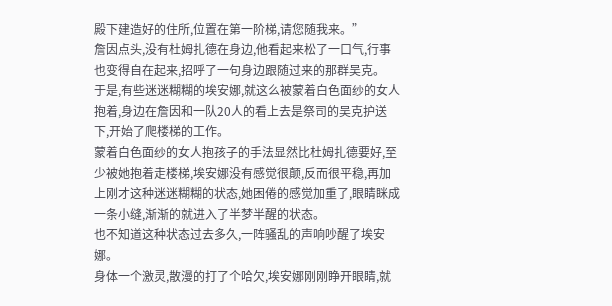殿下建造好的住所,位置在第一阶梯,请您随我来。”
詹因点头,没有杜姆扎德在身边,他看起来松了一口气,行事也变得自在起来,招呼了一句身边跟随过来的那群吴克。
于是,有些迷迷糊糊的埃安娜,就这么被蒙着白色面纱的女人抱着,身边在詹因和一队20人的看上去是祭司的吴克护送下,开始了爬楼梯的工作。
蒙着白色面纱的女人抱孩子的手法显然比杜姆扎德要好,至少被她抱着走楼梯,埃安娜没有感觉很颠,反而很平稳,再加上刚才这种迷迷糊糊的状态,她困倦的感觉加重了,眼睛眯成一条小缝,渐渐的就进入了半梦半醒的状态。
也不知道这种状态过去多久,一阵骚乱的声响吵醒了埃安娜。
身体一个激灵,散漫的打了个哈欠,埃安娜刚刚睁开眼睛,就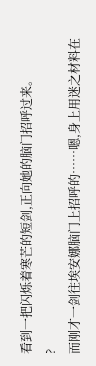看到一把闪烁着寒芒的短剑,正向她的脑门招呼过来。
?
而刚才一剑往埃安娜脑门上招呼的……嗯,身上用迷之材料在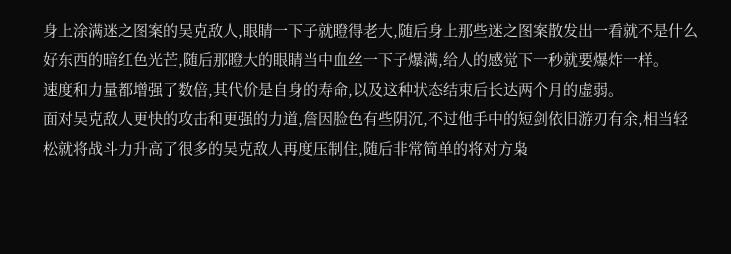身上涂满迷之图案的吴克敌人,眼睛一下子就瞪得老大,随后身上那些迷之图案散发出一看就不是什么好东西的暗红色光芒,随后那瞪大的眼睛当中血丝一下子爆满,给人的感觉下一秒就要爆炸一样。
速度和力量都增强了数倍,其代价是自身的寿命,以及这种状态结束后长达两个月的虚弱。
面对吴克敌人更快的攻击和更强的力道,詹因脸色有些阴沉,不过他手中的短剑依旧游刃有余,相当轻松就将战斗力升高了很多的吴克敌人再度压制住,随后非常简单的将对方枭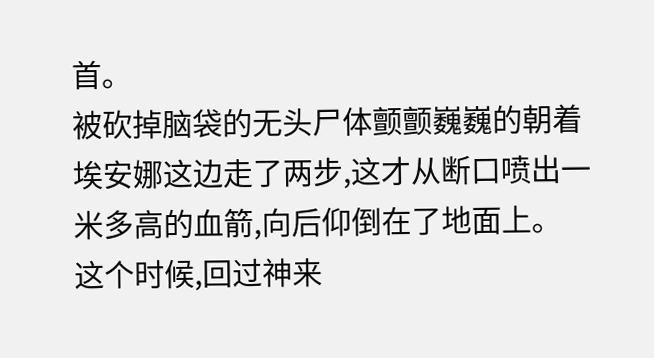首。
被砍掉脑袋的无头尸体颤颤巍巍的朝着埃安娜这边走了两步,这才从断口喷出一米多高的血箭,向后仰倒在了地面上。
这个时候,回过神来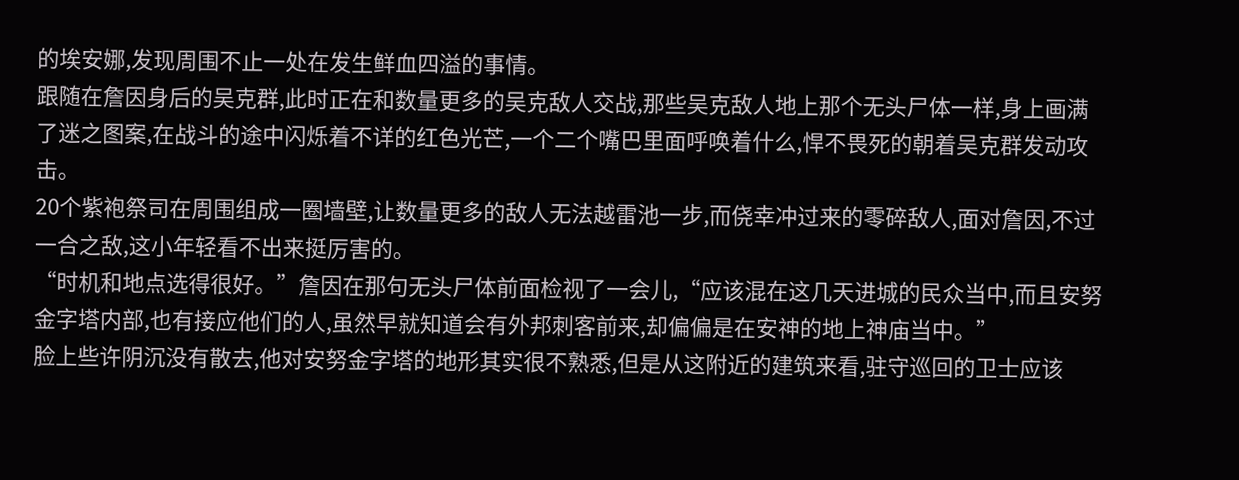的埃安娜,发现周围不止一处在发生鲜血四溢的事情。
跟随在詹因身后的吴克群,此时正在和数量更多的吴克敌人交战,那些吴克敌人地上那个无头尸体一样,身上画满了迷之图案,在战斗的途中闪烁着不详的红色光芒,一个二个嘴巴里面呼唤着什么,悍不畏死的朝着吴克群发动攻击。
20个紫袍祭司在周围组成一圈墙壁,让数量更多的敌人无法越雷池一步,而侥幸冲过来的零碎敌人,面对詹因,不过一合之敌,这小年轻看不出来挺厉害的。
“时机和地点选得很好。”詹因在那句无头尸体前面检视了一会儿,“应该混在这几天进城的民众当中,而且安努金字塔内部,也有接应他们的人,虽然早就知道会有外邦刺客前来,却偏偏是在安神的地上神庙当中。”
脸上些许阴沉没有散去,他对安努金字塔的地形其实很不熟悉,但是从这附近的建筑来看,驻守巡回的卫士应该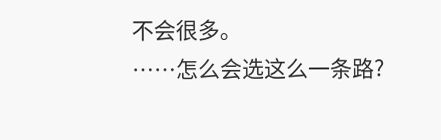不会很多。
……怎么会选这么一条路?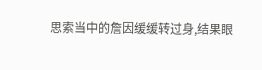思索当中的詹因缓缓转过身,结果眼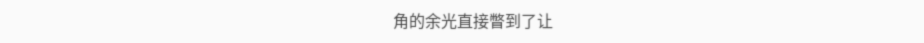角的余光直接瞥到了让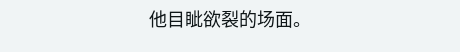他目眦欲裂的场面。